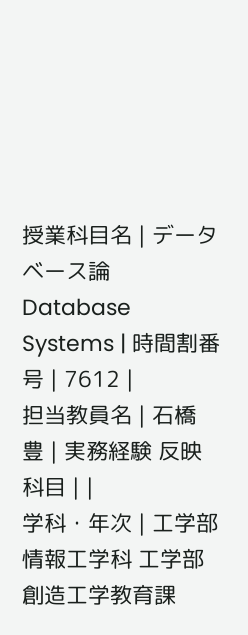授業科目名 | データベース論 Database Systems | 時間割番号 | 7612 |
担当教員名 | 石橋 豊 | 実務経験 反映科目 | |
学科・年次 | 工学部 情報工学科 工学部 創造工学教育課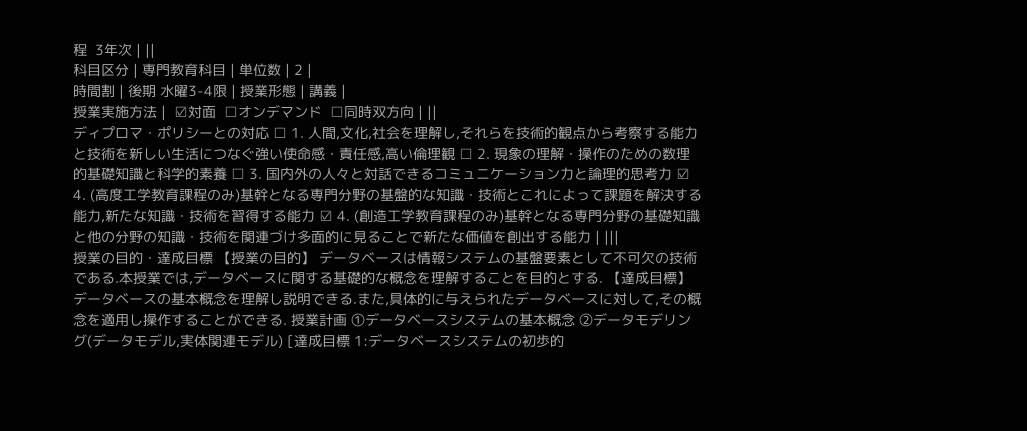程  3年次 | ||
科目区分 | 専門教育科目 | 単位数 | 2 |
時間割 | 後期 水曜3-4限 | 授業形態 | 講義 |
授業実施方法 |  ☑対面  ☐オンデマンド  ☐同時双方向 | ||
ディプロマ・ポリシーとの対応 ☐ 1. 人間,文化,社会を理解し,それらを技術的観点から考察する能力と技術を新しい生活につなぐ強い使命感・責任感,高い倫理観 ☐ 2. 現象の理解・操作のための数理的基礎知識と科学的素養 ☐ 3. 国内外の人々と対話できるコミュニケーション力と論理的思考力 ☑ 4. (高度工学教育課程のみ)基幹となる専門分野の基盤的な知識・技術とこれによって課題を解決する能力,新たな知識・技術を習得する能力 ☑ 4. (創造工学教育課程のみ)基幹となる専門分野の基礎知識と他の分野の知識・技術を関連づけ多面的に見ることで新たな価値を創出する能力 | |||
授業の目的・達成目標 【授業の目的】 データベースは情報システムの基盤要素として不可欠の技術である.本授業では,データベースに関する基礎的な概念を理解することを目的とする. 【達成目標】データベースの基本概念を理解し説明できる.また,具体的に与えられたデータベースに対して,その概念を適用し操作することができる. 授業計画 ①データベースシステムの基本概念 ②データモデリング(データモデル,実体関連モデル) [達成目標 1:データベースシステムの初歩的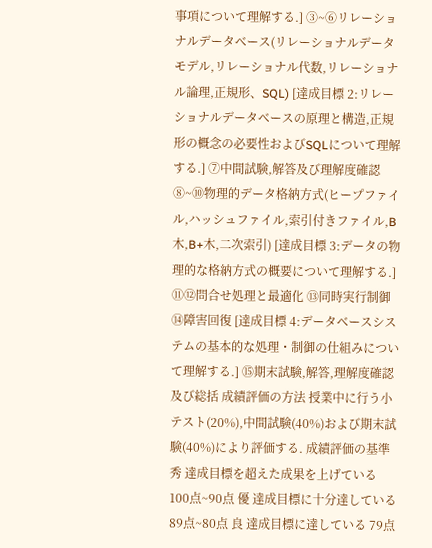事項について理解する.] ③~⑥リレーショナルデータベース(リレーショナルデータモデル,リレーショナル代数,リレーショナル論理,正規形、SQL) [達成目標 2:リレーショナルデータベースの原理と構造,正規形の概念の必要性およびSQLについて理解する.] ⑦中間試験,解答及び理解度確認 ⑧~⑩物理的データ格納方式(ヒープファイル,ハッシュファイル,索引付きファイル,B木,B+木,二次索引) [達成目標 3:データの物理的な格納方式の概要について理解する.] ⑪⑫問合せ処理と最適化 ⑬同時実行制御 ⑭障害回復 [達成目標 4:データベースシステムの基本的な処理・制御の仕組みについて理解する.] ⑮期末試験,解答,理解度確認及び総括 成績評価の方法 授業中に行う小テスト(20%),中間試験(40%)および期末試験(40%)により評価する. 成績評価の基準 秀 達成目標を超えた成果を上げている 100点~90点 優 達成目標に十分達している 89点~80点 良 達成目標に達している 79点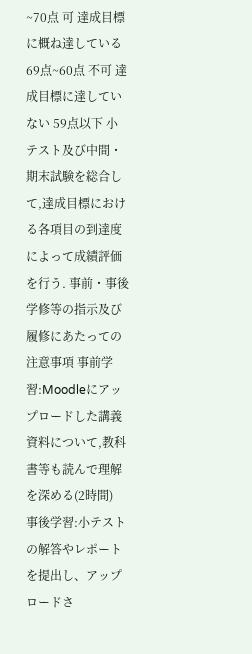~70点 可 達成目標に概ね達している 69点~60点 不可 達成目標に達していない 59点以下 小テスト及び中間・期末試験を総合して,達成目標における各項目の到達度によって成績評価を行う. 事前・事後学修等の指示及び履修にあたっての注意事項 事前学習:Moodleにアップロードした講義資料について,教科書等も読んで理解を深める(2時間)
事後学習:小テストの解答やレポートを提出し、アップロードさ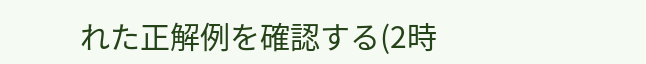れた正解例を確認する(2時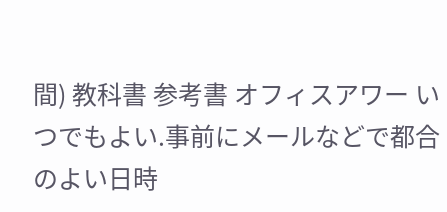間) 教科書 参考書 オフィスアワー いつでもよい.事前にメールなどで都合のよい日時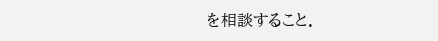を相談すること.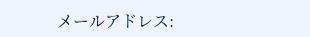メールアドレス: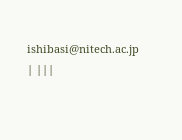ishibasi@nitech.ac.jp | |||